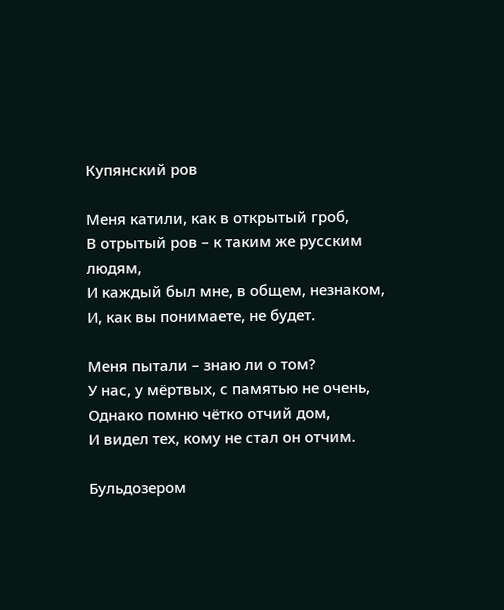Купянский ров

Меня катили, как в открытый гроб,
В отрытый ров – к таким же русским людям,
И каждый был мне, в общем, незнаком,
И, как вы понимаете, не будет.

Меня пытали – знаю ли о том?
У нас, у мёртвых, с памятью не очень,
Однако помню чётко отчий дом,
И видел тех, кому не стал он отчим.

Бульдозером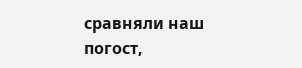сравняли наш погост,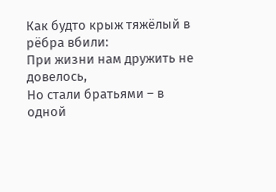Как будто крыж тяжёлый в рёбра вбили:
При жизни нам дружить не довелось,
Но стали братьями – в одной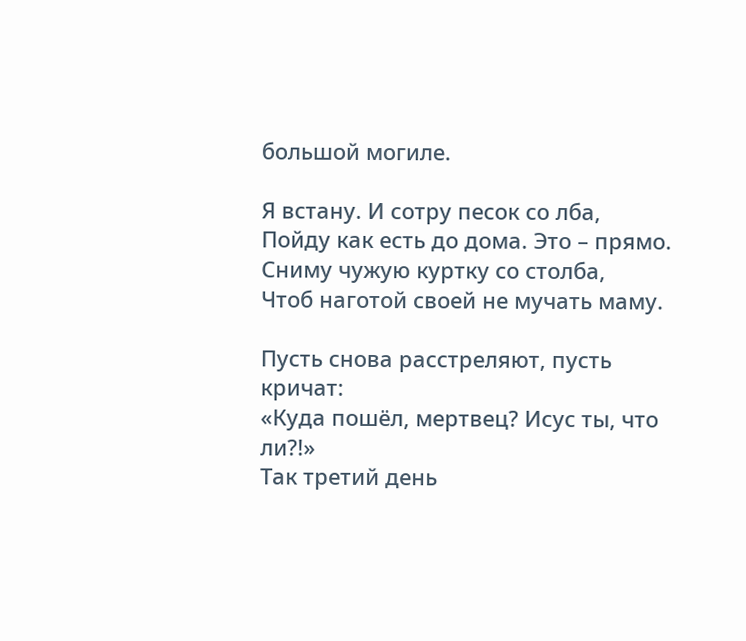большой могиле.

Я встану. И сотру песок со лба,
Пойду как есть до дома. Это – прямо.
Сниму чужую куртку со столба,
Чтоб наготой своей не мучать маму.

Пусть снова расстреляют, пусть кричат:
«Куда пошёл, мертвец? Исус ты, что ли?!»
Так третий день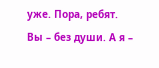уже. Пора, ребят.
Вы – без души. А я –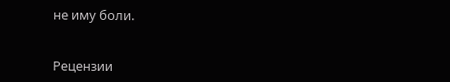не иму боли.


Рецензии